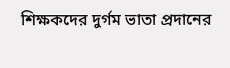শিক্ষকদের দুর্গম ভাতা প্রদানের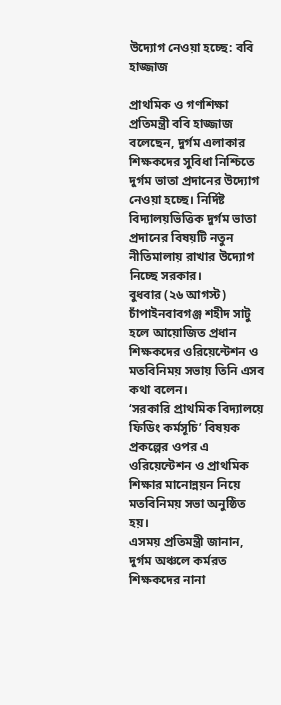উদ্যোগ নেওয়া হচ্ছে: ববি হাজ্জাজ

প্রাথমিক ও গণশিক্ষা প্রতিমন্ত্রী ববি হাজ্জাজ বলেছেন, দুর্গম এলাকার শিক্ষকদের সুবিধা নিশ্চিতে দুর্গম ভাতা প্রদানের উদ্যোগ নেওয়া হচ্ছে। নির্দিষ্ট বিদ্যালয়ভিত্তিক দুর্গম ভাতা প্রদানের বিষয়টি নতুন নীতিমালায় রাখার উদ্যোগ নিচ্ছে সরকার।
বুধবার (২৬ আগস্ট) চাঁপাইনবাবগঞ্জ শহীদ সাটু হলে আয়োজিত প্রধান শিক্ষকদের ওরিয়েন্টেশন ও মতবিনিময় সভায় তিনি এসব কথা বলেন।
‘সরকারি প্রাথমিক বিদ্যালয়ে ফিডিং কর্মসূচি’ বিষয়ক প্রকল্পের ওপর এ ওরিয়েন্টেশন ও প্রাথমিক শিক্ষার মানোন্নয়ন নিয়ে মতবিনিময় সভা অনুষ্ঠিত হয়।
এসময় প্রতিমন্ত্রী জানান, দুর্গম অঞ্চলে কর্মরত শিক্ষকদের নানা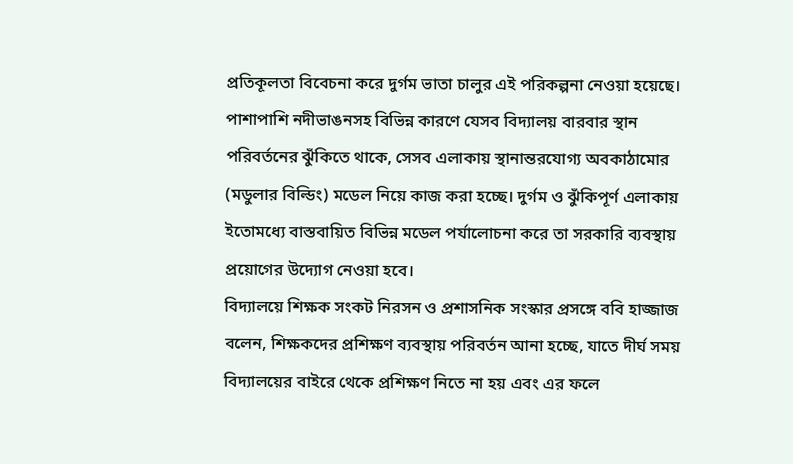প্রতিকূলতা বিবেচনা করে দুর্গম ভাতা চালুর এই পরিকল্পনা নেওয়া হয়েছে। পাশাপাশি নদীভাঙনসহ বিভিন্ন কারণে যেসব বিদ্যালয় বারবার স্থান পরিবর্তনের ঝুঁকিতে থাকে, সেসব এলাকায় স্থানান্তরযোগ্য অবকাঠামোর (মডুলার বিল্ডিং) মডেল নিয়ে কাজ করা হচ্ছে। দুর্গম ও ঝুঁকিপূর্ণ এলাকায় ইতোমধ্যে বাস্তবায়িত বিভিন্ন মডেল পর্যালোচনা করে তা সরকারি ব্যবস্থায় প্রয়োগের উদ্যোগ নেওয়া হবে।
বিদ্যালয়ে শিক্ষক সংকট নিরসন ও প্রশাসনিক সংস্কার প্রসঙ্গে ববি হাজ্জাজ বলেন, শিক্ষকদের প্রশিক্ষণ ব্যবস্থায় পরিবর্তন আনা হচ্ছে, যাতে দীর্ঘ সময় বিদ্যালয়ের বাইরে থেকে প্রশিক্ষণ নিতে না হয় এবং এর ফলে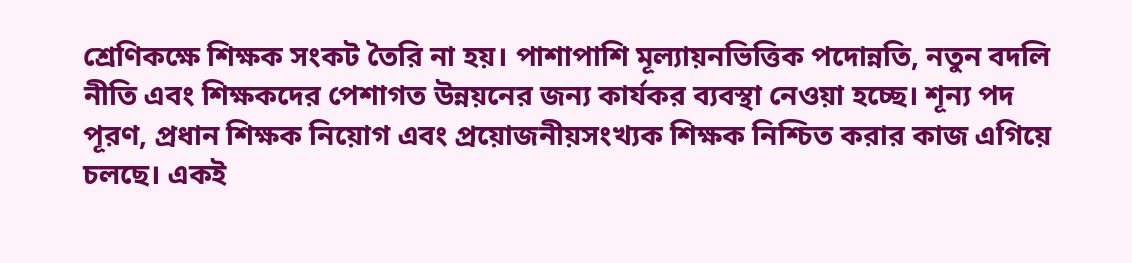শ্রেণিকক্ষে শিক্ষক সংকট তৈরি না হয়। পাশাপাশি মূল্যায়নভিত্তিক পদোন্নতি, নতুন বদলি নীতি এবং শিক্ষকদের পেশাগত উন্নয়নের জন্য কার্যকর ব্যবস্থা নেওয়া হচ্ছে। শূন্য পদ পূরণ, প্রধান শিক্ষক নিয়োগ এবং প্রয়োজনীয়সংখ্যক শিক্ষক নিশ্চিত করার কাজ এগিয়ে চলছে। একই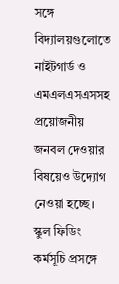সঙ্গে বিদ্যালয়গুলোতে নাইটগার্ড ও এমএলএসএসসহ প্রয়োজনীয় জনবল দেওয়ার বিষয়েও উদ্যোগ নেওয়া হচ্ছে।
স্কুল ফিডিং কর্মসূচি প্রসঙ্গে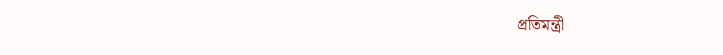প্রতিমন্ত্রী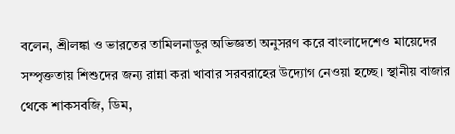বলেন, শ্রীলঙ্কা ও ভারতের তামিলনাড়ুর অভিজ্ঞতা অনুসরণ করে বাংলাদেশেও মায়েদের সম্পৃক্ততায় শিশুদের জন্য রান্না করা খাবার সরবরাহের উদ্যোগ নেওয়া হচ্ছে। স্থানীয় বাজার থেকে শাকসবজি, ডিম,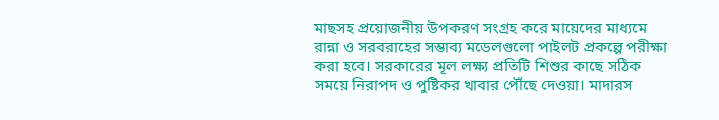মাছসহ প্রয়োজনীয় উপকরণ সংগ্রহ করে মায়েদের মাধ্যমে রান্না ও সরবরাহের সম্ভাব্য মডেলগুলো পাইলট প্রকল্পে পরীক্ষা করা হবে। সরকারের মূল লক্ষ্য প্রতিটি শিশুর কাছে সঠিক সময়ে নিরাপদ ও পুষ্টিকর খাবার পৌঁছে দেওয়া। মাদারস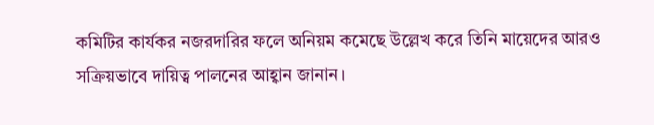কমিটির কার্যকর নজরদারির ফলে অনিয়ম কমেছে উল্লেখ করে তিনি মায়েদের আরও সক্রিয়ভাবে দায়িত্ব পালনের আহ্বান জানান।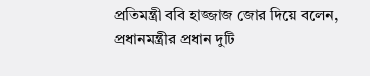প্রতিমন্ত্রী ববি হাজ্জাজ জোর দিয়ে বলেন, প্রধানমন্ত্রীর প্রধান দুটি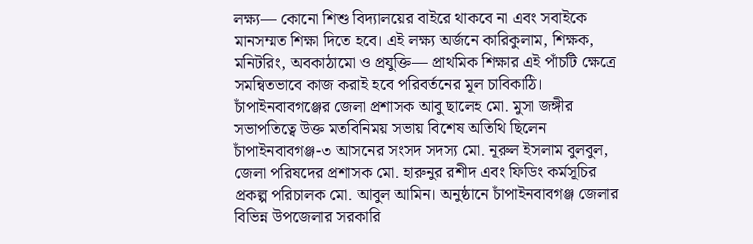লক্ষ্য— কোনো শিশু বিদ্যালয়ের বাইরে থাকবে না এবং সবাইকে মানসম্মত শিক্ষা দিতে হবে। এই লক্ষ্য অর্জনে কারিকুলাম, শিক্ষক, মনিটরিং, অবকাঠামো ও প্রযুক্তি— প্রাথমিক শিক্ষার এই পাঁচটি ক্ষেত্রে সমন্বিতভাবে কাজ করাই হবে পরিবর্তনের মূল চাবিকাঠি।
চাঁপাইনবাবগঞ্জের জেলা প্রশাসক আবু ছালেহ মো. মুসা জঙ্গীর সভাপতিত্বে উক্ত মতবিনিময় সভায় বিশেষ অতিথি ছিলেন চাঁপাইনবাবগঞ্জ-৩ আসনের সংসদ সদস্য মো. নূরুল ইসলাম বুলবুল, জেলা পরিষদের প্রশাসক মো. হারুনুর রশীদ এবং ফিডিং কর্মসূচির প্রকল্প পরিচালক মো. আবুল আমিন। অনুষ্ঠানে চাঁপাইনবাবগঞ্জ জেলার বিভিন্ন উপজেলার সরকারি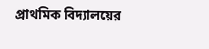প্রাথমিক বিদ্যালয়ের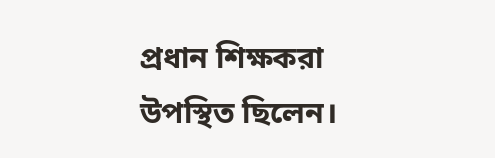প্রধান শিক্ষকরা উপস্থিত ছিলেন।